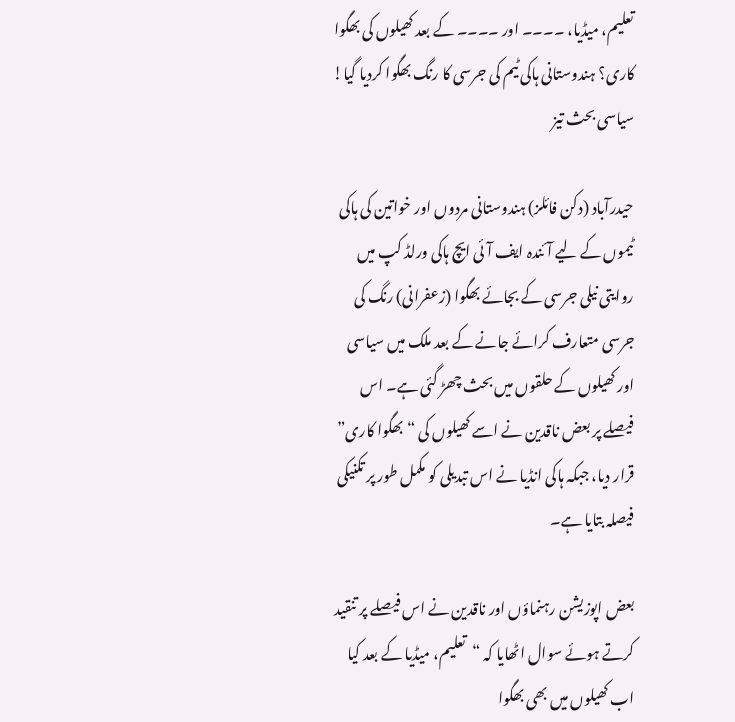تعلیم، میڈیا، ۔۔۔۔ اور ۔۔۔۔ کے بعد کھیلوں کی بھگوا کاری؟ ہندوستانی ہاکی ٹیم کی جرسی کا رنگ بھگوا کردیا گیا! سیاسی بحث تیز

حیدرآباد (دکن فائلز) ہندوستانی مردوں اور خواتین کی ہاکی ٹیموں کے لیے آئندہ ایف آئی ایچ ہاکی ورلڈ کپ میں روایتی نیلی جرسی کے بجائے بھگوا (زعفرانی) رنگ کی جرسی متعارف کرائے جانے کے بعد ملک میں سیاسی اور کھیلوں کے حلقوں میں بحث چھڑ گئی ہے۔ اس فیصلے پر بعض ناقدین نے اسے کھیلوں کی “بھگوا کاری” قرار دیا، جبکہ ہاکی انڈیا نے اس تبدیلی کو مکمل طور پر تکنیکی فیصلہ بتایا ہے۔

بعض اپوزیشن رہنماؤں اور ناقدین نے اس فیصلے پر تنقید کرتے ہوئے سوال اٹھایا کہ “تعلیم، میڈیا کے بعد کیا اب کھیلوں میں بھی بھگوا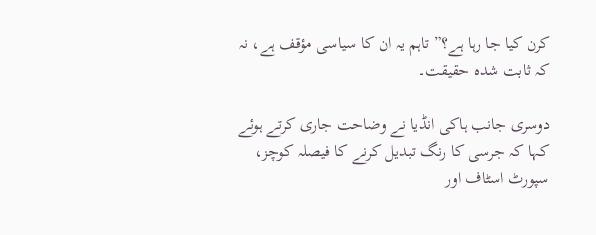کرن کیا جا رہا ہے؟” تاہم یہ ان کا سیاسی مؤقف ہے، نہ کہ ثابت شدہ حقیقت۔

دوسری جانب ہاکی انڈیا نے وضاحت جاری کرتے ہوئے کہا کہ جرسی کا رنگ تبدیل کرنے کا فیصلہ کوچز، سپورٹ اسٹاف اور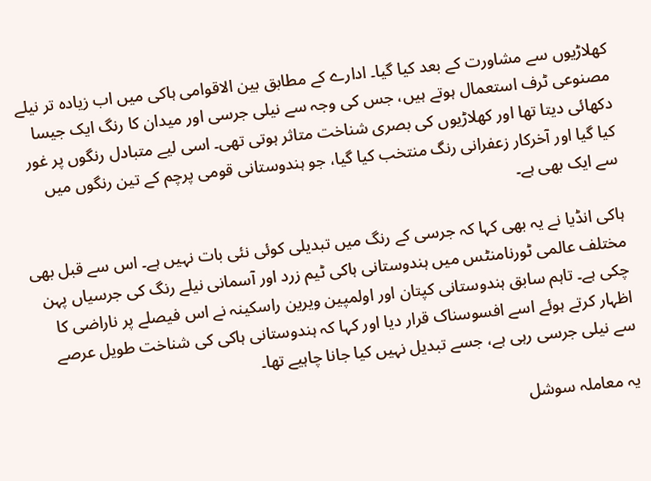کھلاڑیوں سے مشاورت کے بعد کیا گیا۔ ادارے کے مطابق بین الاقوامی ہاکی میں اب زیادہ تر نیلے مصنوعی ٹرف استعمال ہوتے ہیں، جس کی وجہ سے نیلی جرسی اور میدان کا رنگ ایک جیسا دکھائی دیتا تھا اور کھلاڑیوں کی بصری شناخت متاثر ہوتی تھی۔ اسی لیے متبادل رنگوں پر غور کیا گیا اور آخرکار زعفرانی رنگ منتخب کیا گیا، جو ہندوستانی قومی پرچم کے تین رنگوں میں سے ایک بھی ہے۔

ہاکی انڈیا نے یہ بھی کہا کہ جرسی کے رنگ میں تبدیلی کوئی نئی بات نہیں ہے۔ اس سے قبل بھی مختلف عالمی ٹورنامنٹس میں ہندوستانی ہاکی ٹیم زرد اور آسمانی نیلے رنگ کی جرسیاں پہن چکی ہے۔ تاہم سابق ہندوستانی کپتان اور اولمپین ویرین راسکینہ نے اس فیصلے پر ناراضی کا اظہار کرتے ہوئے اسے افسوسناک قرار دیا اور کہا کہ ہندوستانی ہاکی کی شناخت طویل عرصے سے نیلی جرسی رہی ہے، جسے تبدیل نہیں کیا جانا چاہیے تھا۔

یہ معاملہ سوشل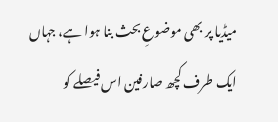میڈیا پر بھی موضوعِ بحث بنا ہوا ہے، جہاں ایک طرف کچھ صارفین اس فیصلے کو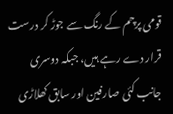قومی پرچم کے رنگ سے جوڑ کر درست قرار دے رہے ہیں، جبکہ دوسری جانب کئی صارفین اور سابق کھلاڑی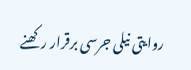روایتی نیلی جرسی برقرار رکھنے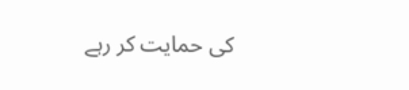کی حمایت کر رہے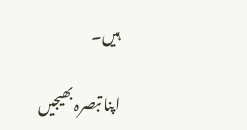ہیں۔

اپنا تبصرہ بھیجیں